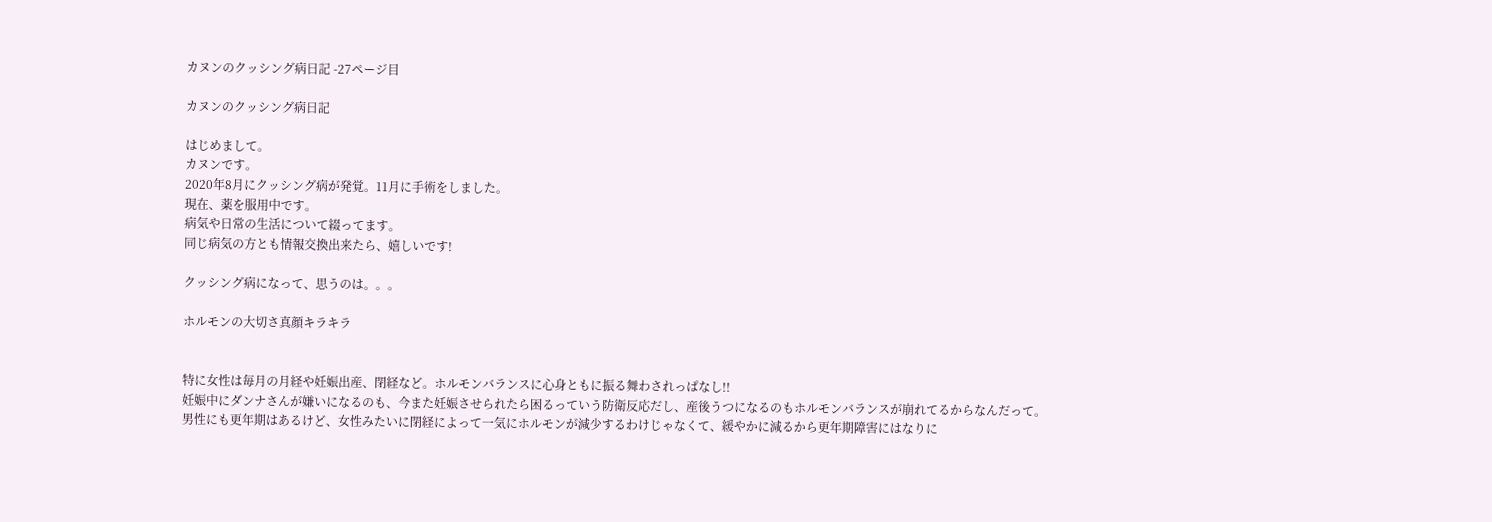カヌンのクッシング病日記 -27ページ目

カヌンのクッシング病日記

はじめまして。
カヌンです。
2020年8月にクッシング病が発覚。11月に手術をしました。
現在、薬を服用中です。
病気や日常の生活について綴ってます。
同じ病気の方とも情報交換出来たら、嬉しいです!

クッシング病になって、思うのは。。。

ホルモンの大切さ真顔キラキラ


特に女性は毎月の月経や妊娠出産、閉経など。ホルモンバランスに心身ともに振る舞わされっぱなし!!
妊娠中にダンナさんが嫌いになるのも、今また妊娠させられたら困るっていう防衛反応だし、産後うつになるのもホルモンバランスが崩れてるからなんだって。
男性にも更年期はあるけど、女性みたいに閉経によって一気にホルモンが減少するわけじゃなくて、緩やかに減るから更年期障害にはなりに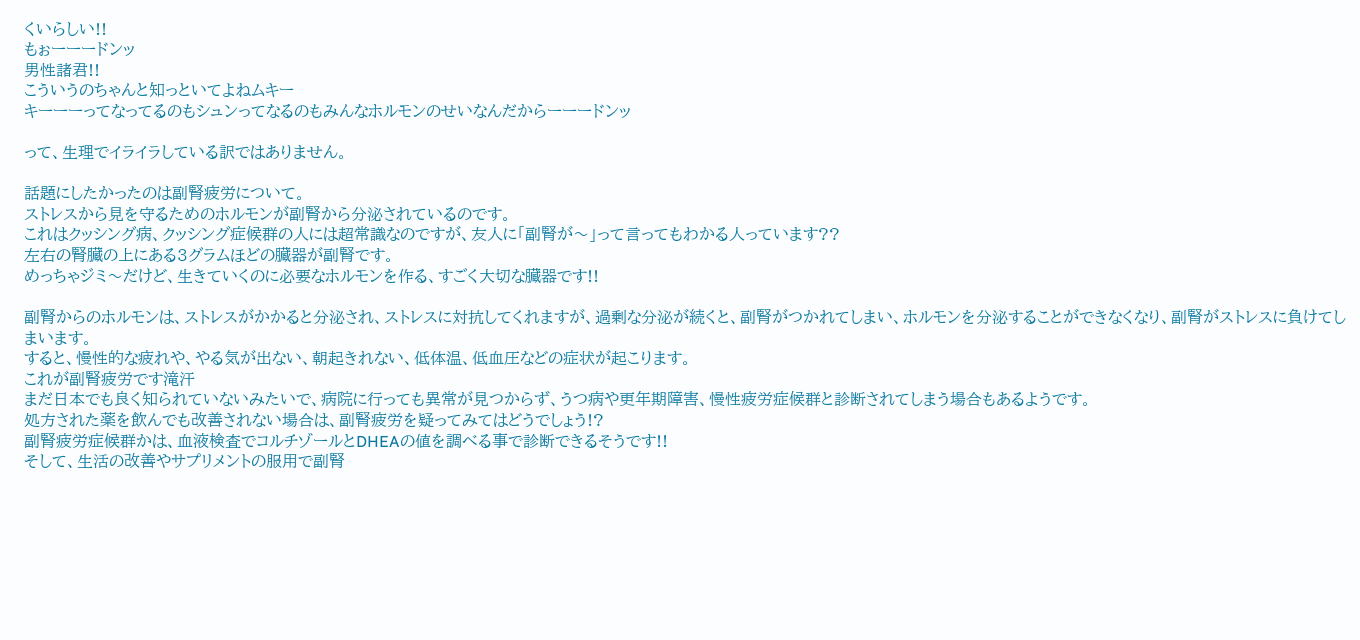くいらしい!!
もぉーーードンッ
男性諸君!!
こういうのちゃんと知っといてよねムキー
キーーーってなってるのもシュンってなるのもみんなホルモンのせいなんだからーーードンッ

って、生理でイライラしている訳ではありません。

話題にしたかったのは副腎疲労について。
ストレスから見を守るためのホルモンが副腎から分泌されているのです。
これはクッシング病、クッシング症候群の人には超常識なのですが、友人に「副腎が〜」って言ってもわかる人っています??
左右の腎臓の上にある3グラムほどの臓器が副腎です。
めっちゃジミ〜だけど、生きていくのに必要なホルモンを作る、すごく大切な臓器です!!

副腎からのホルモンは、ストレスがかかると分泌され、ストレスに対抗してくれますが、過剰な分泌が続くと、副腎がつかれてしまい、ホルモンを分泌することができなくなり、副腎がストレスに負けてしまいます。
すると、慢性的な疲れや、やる気が出ない、朝起きれない、低体温、低血圧などの症状が起こります。
これが副腎疲労です滝汗
まだ日本でも良く知られていないみたいで、病院に行っても異常が見つからず、うつ病や更年期障害、慢性疲労症候群と診断されてしまう場合もあるようです。
処方された薬を飲んでも改善されない場合は、副腎疲労を疑ってみてはどうでしょう!?
副腎疲労症候群かは、血液検査でコルチゾールとDHEAの値を調べる事で診断できるそうです!!
そして、生活の改善やサプリメントの服用で副腎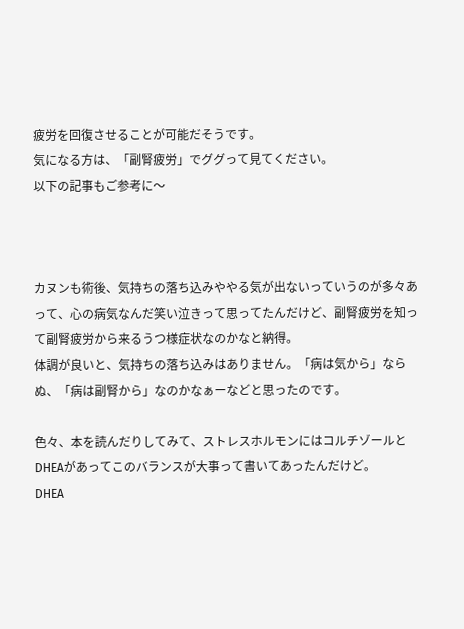疲労を回復させることが可能だそうです。
気になる方は、「副腎疲労」でググって見てください。
以下の記事もご参考に〜



カヌンも術後、気持ちの落ち込みややる気が出ないっていうのが多々あって、心の病気なんだ笑い泣きって思ってたんだけど、副腎疲労を知って副腎疲労から来るうつ様症状なのかなと納得。
体調が良いと、気持ちの落ち込みはありません。「病は気から」ならぬ、「病は副腎から」なのかなぁーなどと思ったのです。

色々、本を読んだりしてみて、ストレスホルモンにはコルチゾールとDHEAがあってこのバランスが大事って書いてあったんだけど。
DHEA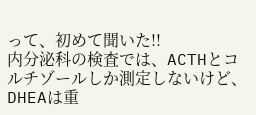って、初めて聞いた!!
内分泌科の検査では、ACTHとコルチゾールしか測定しないけど、DHEAは重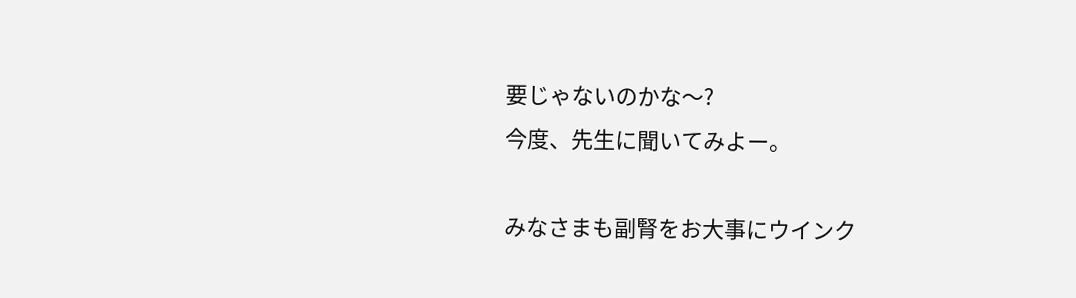要じゃないのかな〜?
今度、先生に聞いてみよー。

みなさまも副腎をお大事にウインク